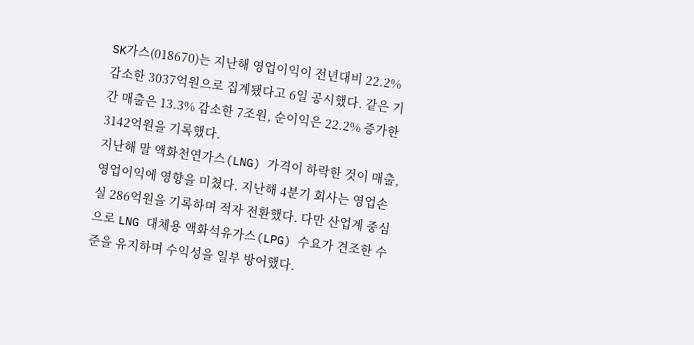SK가스(018670)는 지난해 영업이익이 전년대비 22.2% 감소한 3037억원으로 집계됐다고 6일 공시했다. 같은 기간 매출은 13.3% 감소한 7조원, 순이익은 22.2% 증가한 3142억원을 기록했다.
지난해 말 액화천연가스(LNG) 가격이 하락한 것이 매출, 영업이익에 영향을 미쳤다. 지난해 4분기 회사는 영업손실 286억원을 기록하며 적자 전환했다. 다만 산업계 중심으로 LNG 대체용 액화석유가스(LPG) 수요가 견조한 수준을 유지하며 수익성을 일부 방어했다.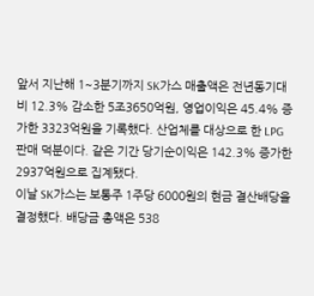앞서 지난해 1~3분기까지 SK가스 매출액은 전년동기대비 12.3% 감소한 5조3650억원, 영업이익은 45.4% 증가한 3323억원을 기록했다. 산업체를 대상으로 한 LPG 판매 덕분이다. 같은 기간 당기순이익은 142.3% 증가한 2937억원으로 집계됐다.
이날 SK가스는 보통주 1주당 6000원의 현금 결산배당을 결정했다. 배당금 총액은 538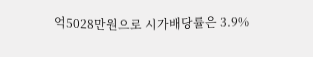억5028만원으로 시가배당률은 3.9%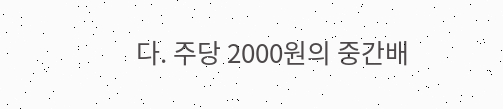다. 주당 2000원의 중간배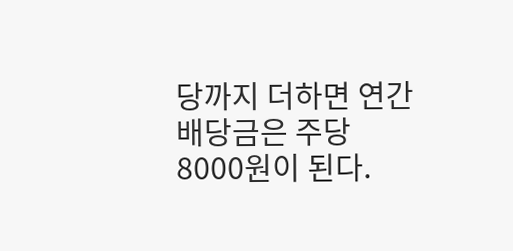당까지 더하면 연간 배당금은 주당 8000원이 된다.